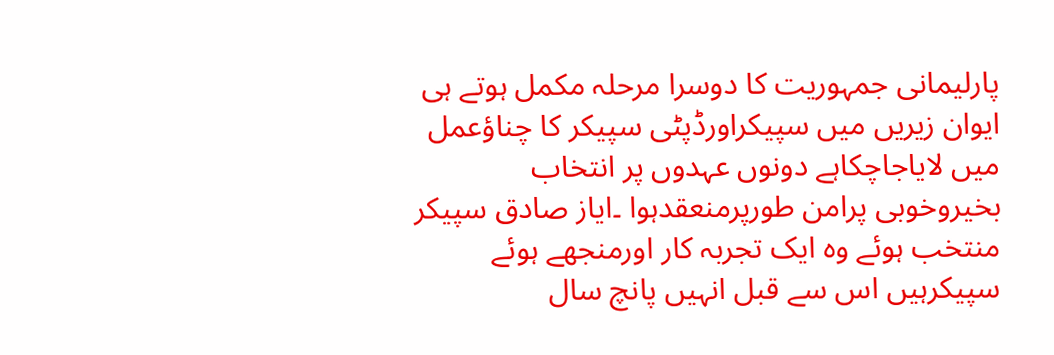پارلیمانی جمہوریت کا دوسرا مرحلہ مکمل ہوتے ہی ایوان زیریں میں سپیکراورڈپٹی سپیکر کا چناؤعمل میں لایاجاچکاہے دونوں عہدوں پر انتخاب بخیروخوبی پرامن طورپرمنعقدہوا ۔ایاز صادق سپیکر منتخب ہوئے وہ ایک تجربہ کار اورمنجھے ہوئے سپیکرہیں اس سے قبل انہیں پانچ سال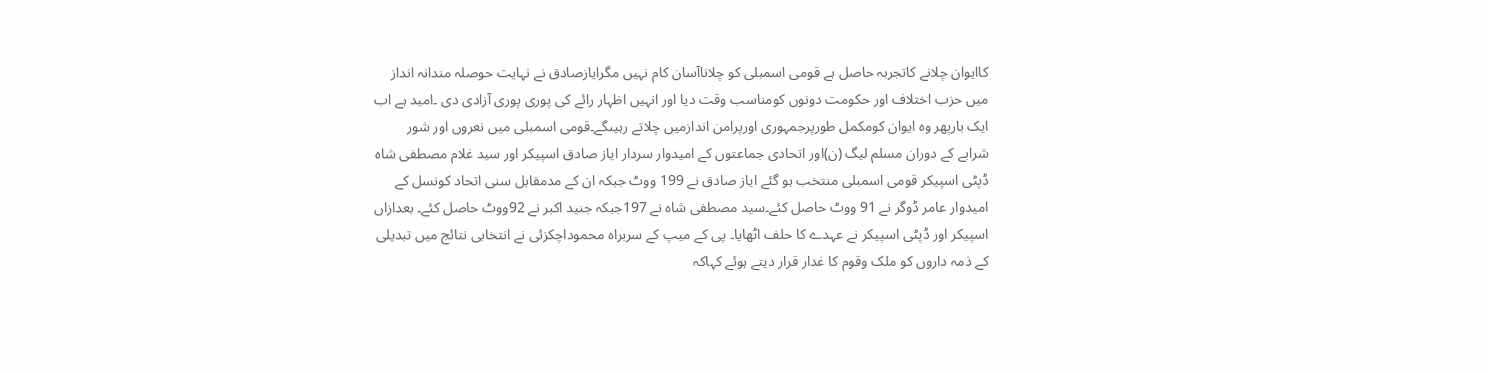کاایوان چلانے کاتجربہ حاصل ہے قومی اسمبلی کو چلاناآسان کام نہیں مگرایازصادق نے نہایت حوصلہ مندانہ انداز میں حزب اختلاف اور حکومت دونوں کومناسب وقت دیا اور انہیں اظہار رائے کی پوری پوری آزادی دی ۔امید ہے اب ایک بارپھر وہ ایوان کومکمل طورپرجمہوری اورپرامن اندازمیں چلاتے رہیںگے۔قومی اسمبلی میں نعروں اور شور شرابے کے دوران مسلم لیگ (ن)اور اتحادی جماعتوں کے امیدوار سردار ایاز صادق اسپیکر اور سید غلام مصطفی شاہ ڈپٹی اسپیکر قومی اسمبلی منتخب ہو گئے ایاز صادق نے 199 ووٹ جبکہ ان کے مدمقابل سنی اتحاد کونسل کے امیدوار عامر ڈوگر نے 91 ووٹ حاصل کئے۔سید مصطفی شاہ نے 197جبکہ جنید اکبر نے 92ووٹ حاصل کئے۔ بعدازاں اسپیکر اور ڈپٹی اسپیکر نے عہدے کا حلف اٹھایا۔ پی کے میپ کے سربراہ محموداچکزئی نے انتخابی نتائج میں تبدیلی کے ذمہ داروں کو ملک وقوم کا غدار قرار دیتے ہوئے کہاکہ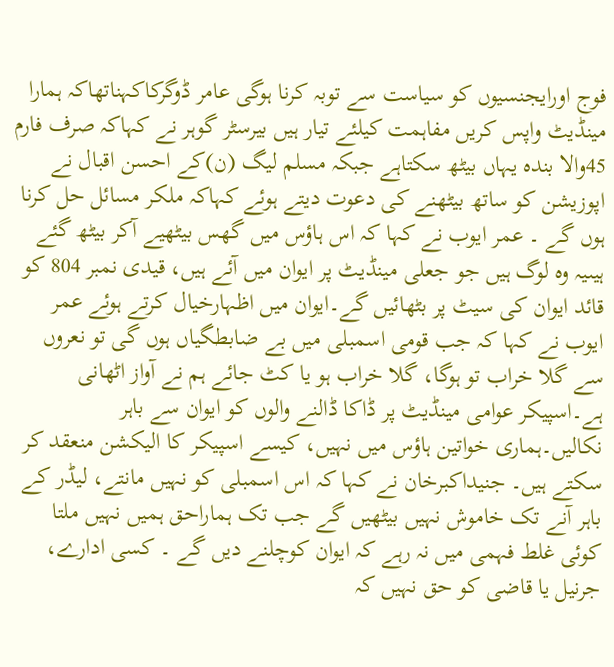فوج اورایجنسیوں کو سیاست سے توبہ کرنا ہوگی عامر ڈوگرکاکہناتھاکہ ہمارا مینڈیٹ واپس کریں مفاہمت کیلئے تیار ہیں بیرسٹر گوہر نے کہاکہ صرف فارم 45والا بندہ یہاں بیٹھ سکتاہے جبکہ مسلم لیگ (ن)کے احسن اقبال نے اپوزیشن کو ساتھ بیٹھنے کی دعوت دیتے ہوئے کہاکہ ملکر مسائل حل کرنا ہوں گے ۔ عمر ایوب نے کہا کہ اس ہاؤس میں گھس بیٹھیے آکر بیٹھ گئے ہیںیہ وہ لوگ ہیں جو جعلی مینڈیٹ پر ایوان میں آئے ہیں، قیدی نمبر 804 کو قائد ایوان کی سیٹ پر بٹھائیں گے۔ایوان میں اظہارخیال کرتے ہوئے عمر ایوب نے کہا کہ جب قومی اسمبلی میں بے ضابطگیاں ہوں گی تو نعروں سے گلا خراب تو ہوگا، گلا خراب ہو یا کٹ جائے ہم نے آواز اٹھانی ہے۔اسپیکر عوامی مینڈیٹ پر ڈاکا ڈالنے والوں کو ایوان سے باہر نکالیں۔ہماری خواتین ہاؤس میں نہیں، کیسے اسپیکر کا الیکشن منعقد کر سکتے ہیں۔ جنیداکبرخان نے کہا کہ اس اسمبلی کو نہیں مانتے، لیڈر کے باہر آنے تک خاموش نہیں بیٹھیں گے جب تک ہماراحق ہمیں نہیں ملتا کوئی غلط فہمی میں نہ رہے کہ ایوان کوچلنے دیں گے ۔ کسی ادارے، جرنیل یا قاضی کو حق نہیں کہ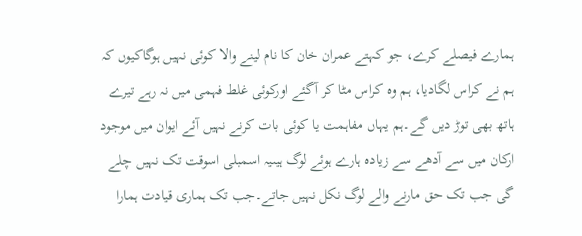ہمارے فیصلے کرے، جو کہتے عمران خان کا نام لینے والا کوئی نہیں ہوگاکیوں کہ ہم نے کراس لگادیا، ہم وہ کراس مٹا کر آگئے اورکوئی غلط فہمی میں نہ رہے تیرے ہاتھ بھی توڑ دیں گے۔ہم یہاں مفاہمت یا کوئی بات کرنے نہیں آئے ایوان میں موجود ارکان میں سے آدھے سے زیادہ ہارے ہوئے لوگ ہیںیہ اسمبلی اسوقت تک نہیں چلے گی جب تک حق مارنے والے لوگ نکل نہیں جاتے۔جب تک ہماری قیادت ہمارا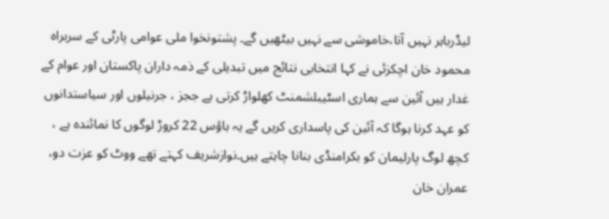لیڈرباہر نہیں آتا،خاموشی سے نہیں بیٹھیں گے۔ پشتونخوا ملی عوامی پارٹی کے سربراہ محمود خان اچکزئی نے کہا انتخابی نتائج میں تبدیلی کے ذمہ داران پاکستان اور عوام کے غدار ہیں آئین سے ہماری اسٹیبلشمنٹ کھلواڑ کرتی ہے ججز ، جرنیلوں اور سیاستدانوں کو عہد کرنا ہوگا کہ آئین کی پاسداری کریں گے یہ ہاؤس 22 کروڑ لوگوں کا نمائندہ ہے ، کچھ لوگ پارلیمان کو بکرامنڈی بنانا چاہتے ہیں۔نوازشریف کہتے تھے ووٹ کو عزت دو، عمران خان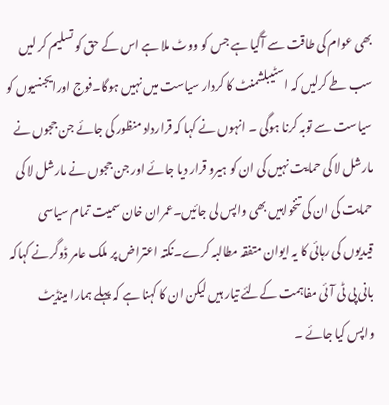بھی عوام کی طاقت سے آگیا ہے جس کو ووٹ ملا ہے اس کے حق کو تسلیم کر لیں سب طے کرلیں کہ اسٹیبلشمنٹ کا کردار سیاست میں نہیں ہوگا۔فوج اورایجنسیوں کو سیاست سے توبہ کرنا ہوگی ۔ انہوں نے کہا کہ قرارداد منظور کی جائے جن ججوں نے مارشل لا کی حمایت نہیں کی ان کو ہیرو قرار دیا جائے اور جن ججوں نے مارشل لا کی حمایت کی ان کی تنخواہیں بھی واپس لی جائیں۔عمران خان سمیت تمام سیاسی قیدیوں کی رہائی کا یہ ایوان متفقہ مطالبہ کرے۔نکتہ اعتراض پر ملک عامر ڈوگرنے کہاکہ بانی پی ٹی آئی مفاہمت کےلئے تیار ہیں لیکن ان کا کہنا ہے کہ پہلے ہمارا مینڈیٹ واپس کیا جائے ۔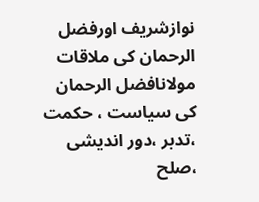نوازشریف اورفضل الرحمان کی ملاقات
مولانافضل الرحمان کی سیاست ، حکمت ،تدبر ،دور اندیشی ،صلح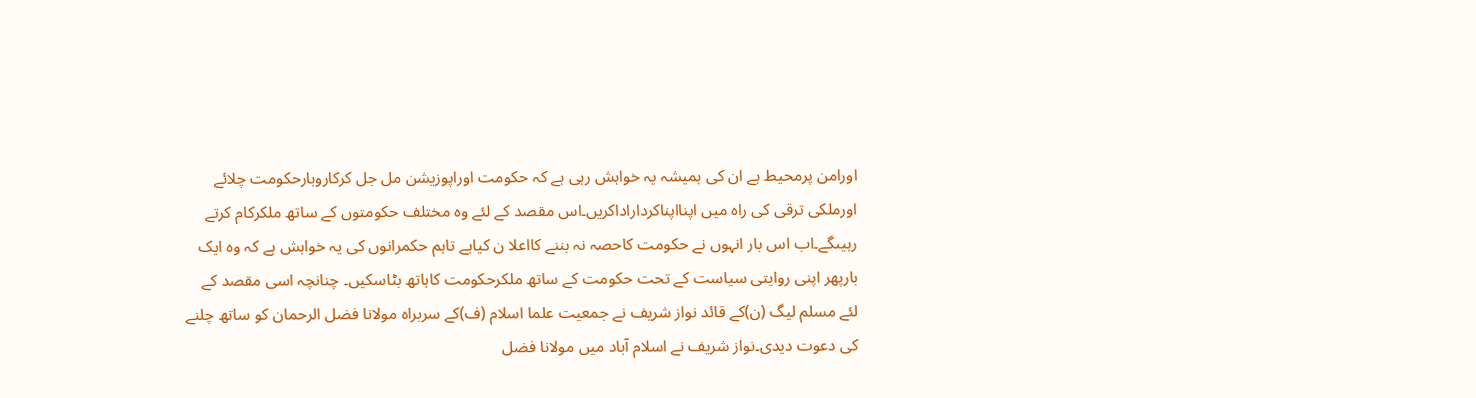اورامن پرمحیط ہے ان کی ہمیشہ یہ خواہش رہی ہے کہ حکومت اوراپوزیشن مل جل کرکاروبارحکومت چلائے اورملکی ترقی کی راہ میں اپنااپناکرداراداکریں۔اس مقصد کے لئے وہ مختلف حکومتوں کے ساتھ ملکرکام کرتے رہیںگے۔اب اس بار انہوں نے حکومت کاحصہ نہ بننے کااعلا ن کیاہے تاہم حکمرانوں کی یہ خواہش ہے کہ وہ ایک بارپھر اپنی روایتی سیاست کے تحت حکومت کے ساتھ ملکرحکومت کاہاتھ بٹاسکیں۔ چنانچہ اسی مقصد کے لئے مسلم لیگ (ن)کے قائد نواز شریف نے جمعیت علما اسلام (ف)کے سربراہ مولانا فضل الرحمان کو ساتھ چلنے کی دعوت دیدی۔نواز شریف نے اسلام آباد میں مولانا فضل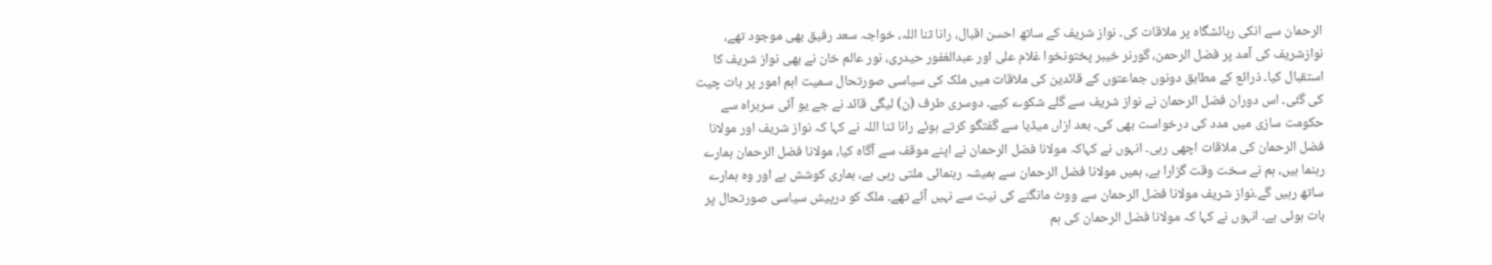الرحمان سے انکی رہائشگاہ پر ملاقات کی۔ نواز شریف کے ساتھ احسن اقبال، رانا ثنا اللہ، خواجہ سعد رفیق بھی موجود تھے، نوازشریف کی آمد پر فضل الرحمن، گورنر خیبر پختونخوا غلام علی اور عبدالغفور حیدری، نور عالم خان نے بھی نواز شریف کا استقبال کیا۔ ذرائع کے مطابق دونوں جماعتوں کے قائدین کی ملاقات میں ملک کی سیاسی صورتحال سمیت اہم امور پر بات چیت کی گئی۔ اس دوران فضل الرحمان نے نواز شریف سے گلے شکوے کیے۔ دوسری طرف (ن) لیگی قائد نے جے یو آئی سربراہ سے حکومت سازی میں مدد کی درخواست بھی کی۔ بعد ازاں میڈیا سے گفتگو کرتے ہوئے رانا ثنا اللہ نے کہا کہ نواز شریف اور مولانا فضل الرحمان کی ملاقات اچھی رہی۔ انہوں نے کہاکہ مولانا فضل الرحمان نے اپنے موقف سے آگاہ کیا، مولانا فضل الرحمان ہمارے رہنما ہیں، ہم نے سخت وقت گزارا ہے، ہمیں مولانا فضل الرحمان سے ہمیشہ رہنمائی ملتی رہی ہے، ہماری کوشش ہے اور وہ ہمارے ساتھ رہیں گے۔نواز شریف مولانا فضل الرحمان سے ووٹ مانگنے کی نیت سے نہیں آئے تھے۔ ملک کو درپیش سیاسی صورتحال پر بات ہوئی ہے۔ انہوں نے کہا کہ مولانا فضل الرحمان کی ہم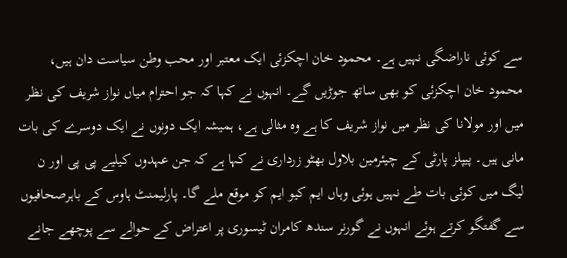سے کوئی ناراضگی نہیں ہے۔ محمود خان اچکزئی ایک معتبر اور محب وطن سیاست دان ہیں، محمود خان اچکزئی کو بھی ساتھ جوڑیں گے۔ انہوں نے کہا کہ جو احترام میاں نواز شریف کی نظر میں اور مولانا کی نظر میں نواز شریف کا ہے وہ مثالی ہے، ہمیشہ ایک دونوں نے ایک دوسرے کی بات مانی ہیں۔ پیپلز پارٹی کے چیئرمین بلاول بھٹو زرداری نے کہا ہے کہ جن عہدوں کیلیے پی پی اور ن لیگ میں کوئی بات طے نہیں ہوئی وہاں ایم کیو ایم کو موقع ملے گا۔ پارلیمنٹ ہاوس کے باہرصحافیوں سے گفتگو کرتے ہوئے انہوں نے گورنر سندھ کامران ٹیسوری پر اعتراض کے حوالے سے پوچھے جانے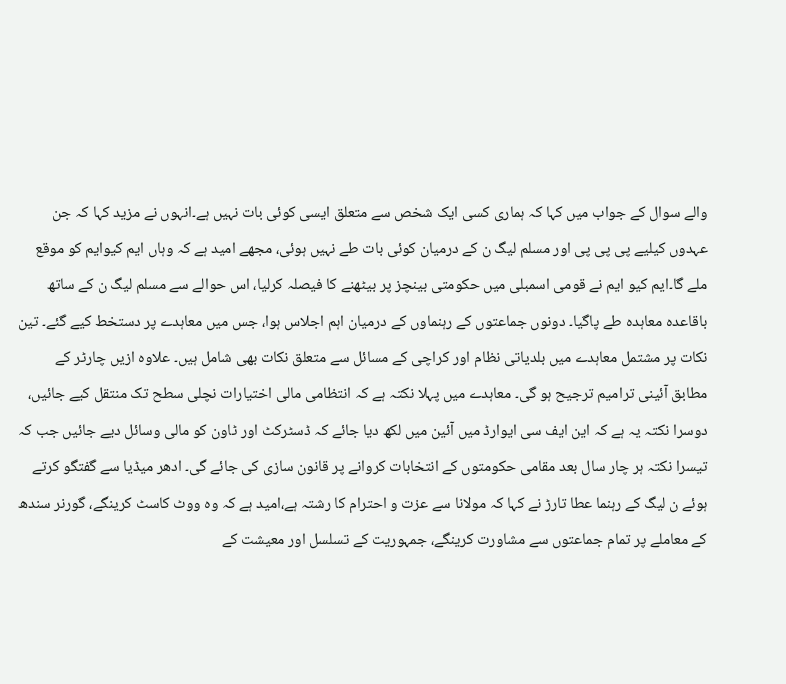والے سوال کے جواب میں کہا کہ ہماری کسی ایک شخص سے متعلق ایسی کوئی بات نہیں ہے۔انہوں نے مزید کہا کہ جن عہدوں کیلیے پی پی پی اور مسلم لیگ ن کے درمیان کوئی بات طے نہیں ہوئی، مجھے امید ہے کہ وہاں ایم کیوایم کو موقع ملے گا۔ایم کیو ایم نے قومی اسمبلی میں حکومتی بینچز پر بیٹھنے کا فیصلہ کرلیا، اس حوالے سے مسلم لیگ ن کے ساتھ باقاعدہ معاہدہ طے پاگیا۔ دونوں جماعتوں کے رہنماوں کے درمیان اہم اجلاس ہوا، جس میں معاہدے پر دستخط کیے گئے۔ تین نکات پر مشتمل معاہدے میں بلدیاتی نظام اور کراچی کے مسائل سے متعلق نکات بھی شامل ہیں۔ علاوہ ازیں چارٹر کے مطابق آئینی ترامیم ترجیح ہو گی۔ معاہدے میں پہلا نکتہ ہے کہ انتظامی مالی اختیارات نچلی سطح تک منتقل کیے جائیں، دوسرا نکتہ یہ ہے کہ این ایف سی ایوارڈ میں آئین میں لکھ دیا جائے کہ ڈسٹرکٹ اور ٹاون کو مالی وسائل دیے جائیں جب کہ تیسرا نکتہ ہر چار سال بعد مقامی حکومتوں کے انتخابات کروانے پر قانون سازی کی جائے گی۔ ادھر میڈیا سے گفتگو کرتے ہوئے ن لیگ کے رہنما عطا تارڑ نے کہا کہ مولانا سے عزت و احترام کا رشتہ ہے،امید ہے کہ وہ ووٹ کاسٹ کرینگے، گورنر سندھ کے معاملے پر تمام جماعتوں سے مشاورت کرینگے، جمہوریت کے تسلسل اور معیشت کے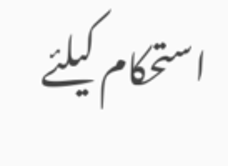استحکام کیلئے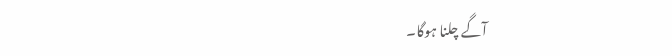آگے چلنا ہوگا۔